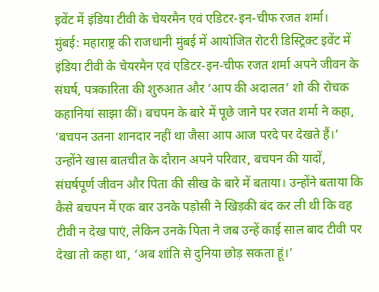इवेंट में इंडिया टीवी के चेयरमैन एवं एडिटर-इन-चीफ रजत शर्मा।
मुंबई: महाराष्ट्र की राजधानी मुंबई में आयोजित रोटरी डिस्ट्रिक्ट इवेंट में इंडिया टीवी के चेयरमैन एवं एडिटर-इन-चीफ रजत शर्मा अपने जीवन के संघर्ष, पत्रकारिता की शुरुआत और ‘आप की अदालत’ शो की रोचक कहानियां साझा कीं। बचपन के बारे में पूछे जाने पर रजत शर्मा ने कहा, ‘बचपन उतना शानदार नहीं था जैसा आप आज परदे पर देखते हैं।’ उन्होंने खास बातचीत के दौरान अपने परिवार, बचपन की यादों, संघर्षपूर्ण जीवन और पिता की सीख के बारे में बताया। उन्होंने बताया कि कैसे बचपन में एक बार उनके पड़ोसी ने खिड़की बंद कर ली थी कि वह टीवी न देख पाएं, लेकिन उनके पिता ने जब उन्हें काई साल बाद टीवी पर देखा तो कहा था, ‘अब शांति से दुनिया छोड़ सकता हूं।’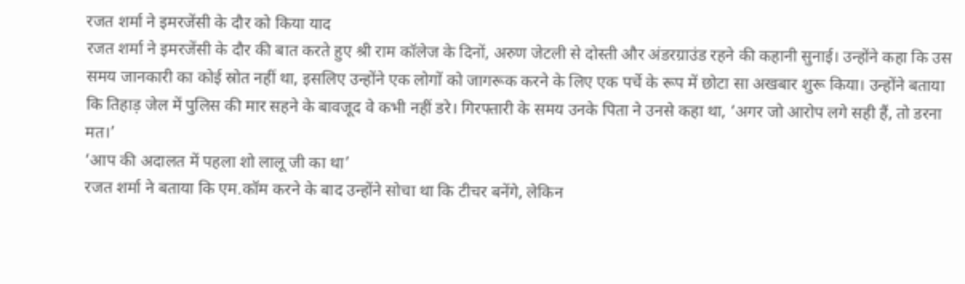रजत शर्मा ने इमरजेंसी के दौर को किया याद
रजत शर्मा ने इमरजेंसी के दौर की बात करते हुए श्री राम कॉलेज के दिनों, अरुण जेटली से दोस्ती और अंडरग्राउंड रहने की कहानी सुनाई। उन्होंने कहा कि उस समय जानकारी का कोई स्रोत नहीं था, इसलिए उन्होंने एक लोगों को जागरूक करने के लिए एक पर्चे के रूप में छोटा सा अखबार शुरू किया। उन्होंने बताया कि तिहाड़ जेल में पुलिस की मार सहने के बावजूद वे कभी नहीं डरे। गिरफ्तारी के समय उनके पिता ने उनसे कहा था, ‘अगर जो आरोप लगे सही हैं, तो डरना मत।’
‘आप की अदालत में पहला शो लालू जी का था’
रजत शर्मा ने बताया कि एम.कॉम करने के बाद उन्होंने सोचा था कि टीचर बनेंगे, लेकिन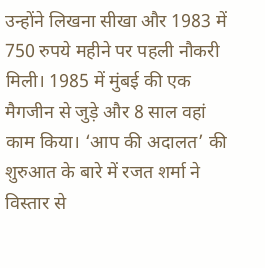उन्होंने लिखना सीखा और 1983 में 750 रुपये महीने पर पहली नौकरी मिली। 1985 में मुंबई की एक मैगजीन से जुड़े और 8 साल वहां काम किया। ‘आप की अदालत’ की शुरुआत के बारे में रजत शर्मा ने विस्तार से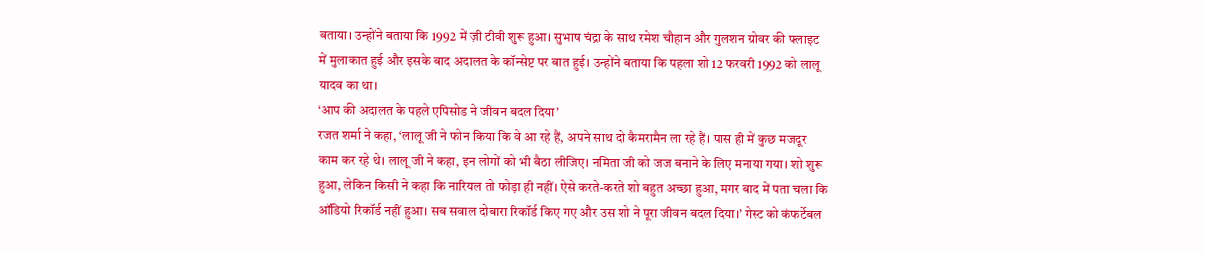बताया। उन्होंने बताया कि 1992 में ज़ी टीवी शुरू हुआ। सुभाष चंद्रा के साथ रमेश चौहान और गुलशन ग्रोवर की फ्लाइट में मुलाकात हुई और इसके बाद अदालत के कॉन्सेप्ट पर बात हुई। उन्होंने बताया कि पहला शो 12 फरवरी 1992 को लालू यादव का था।
‘आप की अदालत के पहले एपिसोड ने जीवन बदल दिया’
रजत शर्मा ने कहा, ‘लालू जी ने फोन किया कि वे आ रहे हैं, अपने साथ दो कैमरामैन ला रहे हैं। पास ही में कुछ मजदूर काम कर रहे थे। लालू जी ने कहा, इन लोगों को भी बैठा लीजिए। नमिता जी को जज बनाने के लिए मनाया गया। शो शुरू हुआ, लेकिन किसी ने कहा कि नारियल तो फोड़ा ही नहीं। ऐसे करते-करते शो बहुत अच्छा हुआ, मगर बाद में पता चला कि ऑडियो रिकॉर्ड नहीं हुआ। सब सवाल दोबारा रिकॉर्ड किए गए और उस शो ने पूरा जीवन बदल दिया।’ गेस्ट को कंफर्टेबल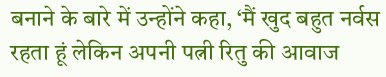बनाने के बारे में उन्होंने कहा, ‘मैं खुद बहुत नर्वस रहता हूं लेकिन अपनी पत्नी रितु की आवाज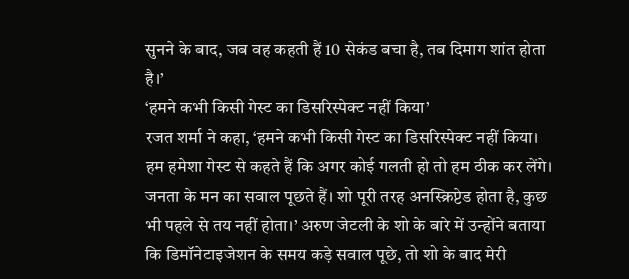सुनने के बाद, जब वह कहती हैं 10 सेकंड बचा है, तब दिमाग शांत होता है।’
‘हमने कभी किसी गेस्ट का डिसरिस्पेक्ट नहीं किया’
रजत शर्मा ने कहा, ‘हमने कभी किसी गेस्ट का डिसरिस्पेक्ट नहीं किया। हम हमेशा गेस्ट से कहते हैं कि अगर कोई गलती हो तो हम ठीक कर लेंगे। जनता के मन का सवाल पूछते हैं। शो पूरी तरह अनस्क्रिप्टेड होता है, कुछ भी पहले से तय नहीं होता।’ अरुण जेटली के शो के बारे में उन्होंने बताया कि डिमॉनेटाइजेशन के समय कड़े सवाल पूछे, तो शो के बाद मेरी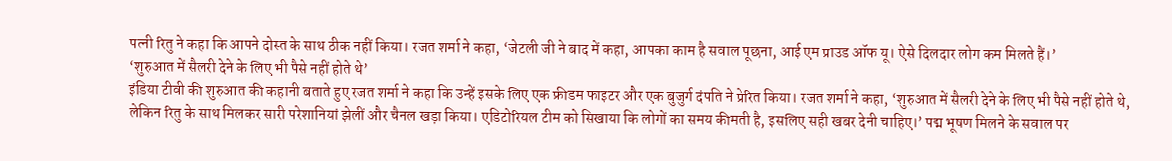पत्नी रितु ने कहा कि आपने दोस्त के साथ ठीक नहीं किया। रजत शर्मा ने कहा, ‘जेटली जी ने बाद में कहा, आपका काम है सवाल पूछना, आई एम प्राउड ऑफ यू। ऐसे दिलदार लोग कम मिलते हैं।’
‘शुरुआत में सैलरी देने के लिए भी पैसे नहीं होते थे’
इंडिया टीवी की शुरुआत की कहानी बताते हुए रजत शर्मा ने कहा कि उन्हें इसके लिए एक फ्रीडम फाइटर और एक बुजुर्ग दंपति ने प्रेरित किया। रजत शर्मा ने कहा, ‘शुरुआत में सैलरी देने के लिए भी पैसे नहीं होते थे, लेकिन रितु के साथ मिलकर सारी परेशानियां झेलीं और चैनल खड़ा किया। एडिटोरियल टीम को सिखाया कि लोगों का समय कीमती है, इसलिए सही खबर देनी चाहिए।’ पद्म भूषण मिलने के सवाल पर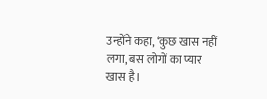उन्होंने कहा, ‘कुछ खास नहीं लगा, बस लोगों का प्यार खास है।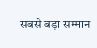सबसे बड़ा सम्मान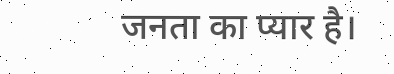जनता का प्यार है।